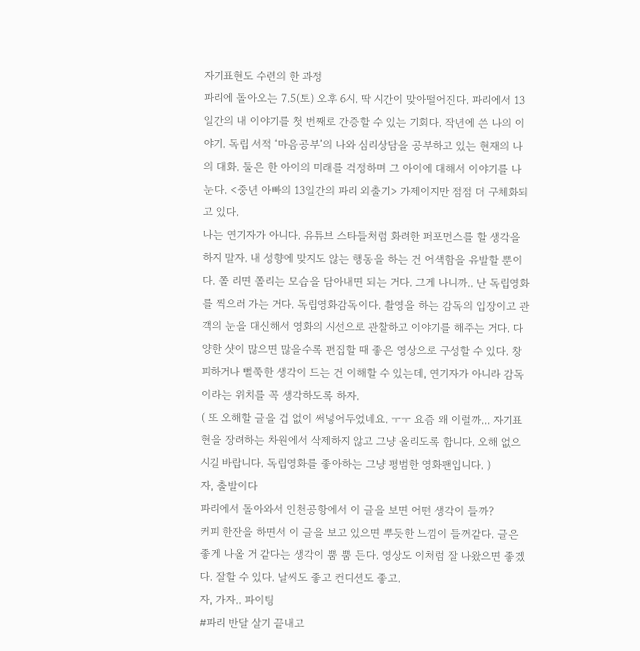자기표현도 수련의 한 과정
파리에 돌아오는 7.5(토) 오후 6시. 딱 시간이 맞아떨어진다. 파리에서 13일간의 내 이야기를 첫 번째로 간증할 수 있는 기회다. 작년에 쓴 나의 이야기. 독립 서적 ‘마음공부’의 나와 심리상담을 공부하고 있는 현재의 나의 대화. 둘은 한 아이의 미래를 걱정하며 그 아이에 대해서 이야기를 나눈다. <중년 아빠의 13일간의 파리 외출기> 가제이지만 점점 더 구체화되고 있다.
나는 연기자가 아니다. 유튜브 스타들처럼 화려한 퍼포먼스를 할 생각을 하지 말자. 내 성향에 맞지도 않는 행동을 하는 건 어색함을 유발할 뿐이다. 쫄 리면 쫄리는 모습을 담아내면 되는 거다. 그게 나니까.. 난 독립영화를 찍으러 가는 거다. 독립영화감독이다. 촬영을 하는 감독의 입장이고 관객의 눈을 대신해서 영화의 시선으로 관찰하고 이야기를 해주는 거다. 다양한 샷이 많으면 많을수록 편집할 때 좋은 영상으로 구성할 수 있다. 창피하거나 뻘쭉한 생각이 드는 건 이해할 수 있는데, 연기자가 아니라 감독이라는 위치를 꼭 생각하도록 하자.
( 또 오해할 글을 겁 없이 써넣어두었네요. ㅜㅜ 요즘 왜 이럴까... 자기표현을 장려하는 차원에서 삭제하지 않고 그냥 올리도록 합니다. 오해 없으시길 바랍니다. 독립영화를 좋아하는 그냥 평범한 영화팬입니다. )
자, 출발이다
파리에서 돌아와서 인천공항에서 이 글을 보면 어떤 생각이 들까?
커피 한잔을 하면서 이 글을 보고 있으면 뿌듯한 느낌이 들꺼같다. 글은 좋게 나올 거 같다는 생각이 뿜 뿜 든다. 영상도 이처럼 잘 나왔으면 좋겠다. 잘할 수 있다. 날씨도 좋고 컨디션도 좋고.
자, 가자.. 파이팅
#파리 반달 살기 끝내고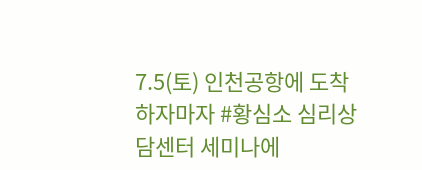7.5(토) 인천공항에 도착하자마자 #황심소 심리상담센터 세미나에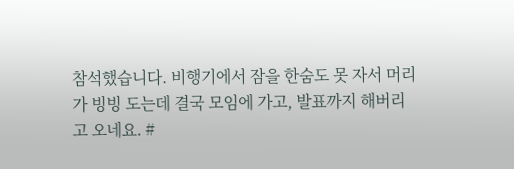참석했습니다. 비행기에서 잠을 한숨도 못 자서 머리가 빙빙 도는데 결국 모임에 가고, 발표까지 해버리고 오네요. #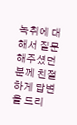녹취에 대해서 질문해주셨던 분께 친절하게 답변을 드리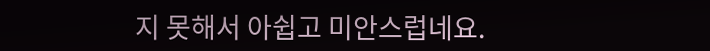지 못해서 아쉽고 미안스럽네요.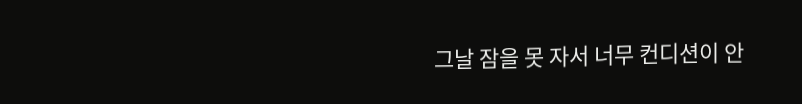그날 잠을 못 자서 너무 컨디션이 안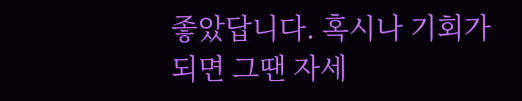좋았답니다. 혹시나 기회가 되면 그땐 자세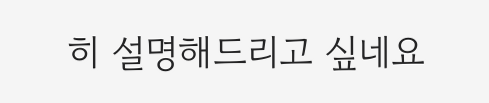히 설명해드리고 싶네요